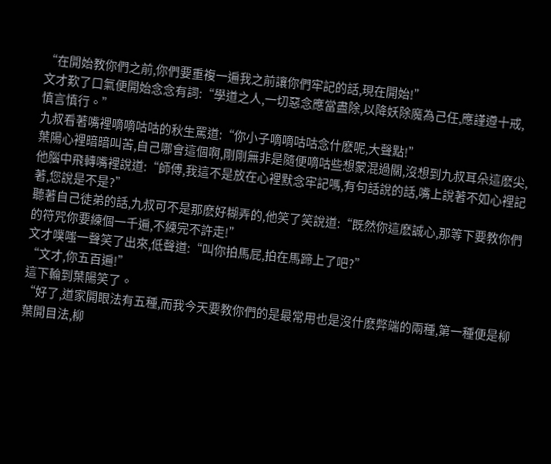“在開始教你們之前,你們要重複一遍我之前讓你們牢記的話,現在開始!”
文才歎了口氣便開始念念有詞:“學道之人,一切惡念應當盡除,以降妖除魔為己任,應謹遵十戒,慎言慎行。”
九叔看著嘴裡嘀嘀咕咕的秋生罵道:“你小子嘀嘀咕咕念什麽呢,大聲點!”
葉陽心裡暗暗叫苦,自己哪會這個啊,剛剛無非是隨便嘀咕些想蒙混過關,沒想到九叔耳朵這麽尖,他腦中飛轉嘴裡說道:“師傅,我這不是放在心裡默念牢記嗎,有句話說的話,嘴上說著不如心裡記著,您說是不是?”
聽著自己徒弟的話,九叔可不是那麽好糊弄的,他笑了笑說道:“既然你這麽誠心,那等下要教你們的符咒你要練個一千遍,不練完不許走!”
文才噗嗤一聲笑了出來,低聲道:“叫你拍馬屁,拍在馬蹄上了吧?”
“文才,你五百遍!”
這下輪到葉陽笑了。
“好了,道家開眼法有五種,而我今天要教你們的是最常用也是沒什麽弊端的兩種,第一種便是柳葉開目法,柳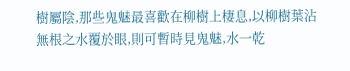樹屬陰,那些鬼魅最喜歡在柳樹上棲息,以柳樹葉沾無根之水覆於眼,則可暫時見鬼魅,水一乾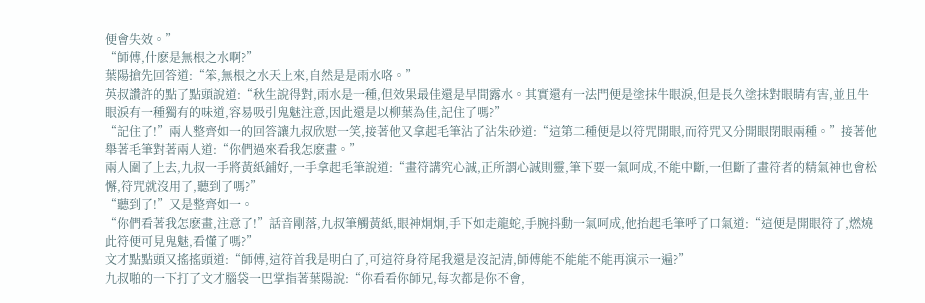便會失效。”
“師傅,什麽是無根之水啊?”
葉陽搶先回答道:“笨,無根之水天上來,自然是是雨水咯。”
英叔讚許的點了點頭說道:“秋生說得對,雨水是一種,但效果最佳還是早間露水。其實還有一法門便是塗抹牛眼淚,但是長久塗抹對眼睛有害,並且牛眼淚有一種獨有的味道,容易吸引鬼魅注意,因此還是以柳葉為佳,記住了嗎?”
“記住了!”兩人整齊如一的回答讓九叔欣慰一笑,接著他又拿起毛筆沾了沾朱砂道:“這第二種便是以符咒開眼,而符咒又分開眼閉眼兩種。”接著他舉著毛筆對著兩人道:“你們過來看我怎麽畫。”
兩人圍了上去,九叔一手將黃紙鋪好,一手拿起毛筆說道:“畫符講究心誠,正所謂心誠則靈,筆下要一氣呵成,不能中斷,一但斷了畫符者的精氣神也會松懈,符咒就沒用了,聽到了嗎?”
“聽到了!”又是整齊如一。
“你們看著我怎麽畫,注意了!”話音剛落,九叔筆觸黃紙,眼神炯炯,手下如走龍蛇,手腕抖動一氣呵成,他抬起毛筆呼了口氣道:“這便是開眼符了,燃燒此符便可見鬼魅,看懂了嗎?”
文才點點頭又搖搖頭道:“師傅,這符首我是明白了,可這符身符尾我還是沒記清,師傅能不能能不能再演示一遍?”
九叔啪的一下打了文才腦袋一巴掌指著葉陽說:“你看看你師兄,每次都是你不會,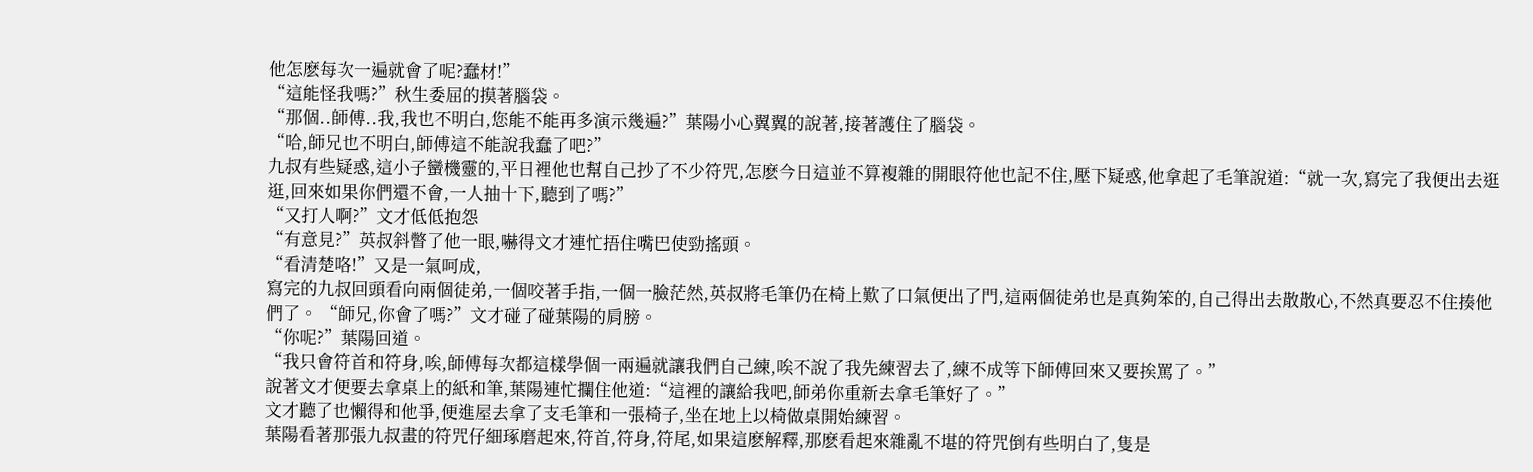他怎麽每次一遍就會了呢?蠢材!”
“這能怪我嗎?”秋生委屈的摸著腦袋。
“那個..師傅..我,我也不明白,您能不能再多演示幾遍?”葉陽小心翼翼的說著,接著護住了腦袋。
“哈,師兄也不明白,師傅這不能說我蠢了吧?”
九叔有些疑惑,這小子蠻機靈的,平日裡他也幫自己抄了不少符咒,怎麽今日這並不算複雜的開眼符他也記不住,壓下疑惑,他拿起了毛筆說道:“就一次,寫完了我便出去逛逛,回來如果你們還不會,一人抽十下,聽到了嗎?”
“又打人啊?”文才低低抱怨
“有意見?”英叔斜瞥了他一眼,嚇得文才連忙捂住嘴巴使勁搖頭。
“看清楚咯!”又是一氣呵成,
寫完的九叔回頭看向兩個徒弟,一個咬著手指,一個一臉茫然,英叔將毛筆仍在椅上歎了口氣便出了門,這兩個徒弟也是真夠笨的,自己得出去散散心,不然真要忍不住揍他們了。 “師兄,你會了嗎?”文才碰了碰葉陽的肩膀。
“你呢?”葉陽回道。
“我只會符首和符身,唉,師傅每次都這樣學個一兩遍就讓我們自己練,唉不說了我先練習去了,練不成等下師傅回來又要挨罵了。”
說著文才便要去拿桌上的紙和筆,葉陽連忙攔住他道:“這裡的讓給我吧,師弟你重新去拿毛筆好了。”
文才聽了也懶得和他爭,便進屋去拿了支毛筆和一張椅子,坐在地上以椅做桌開始練習。
葉陽看著那張九叔畫的符咒仔細琢磨起來,符首,符身,符尾,如果這麽解釋,那麽看起來雜亂不堪的符咒倒有些明白了,隻是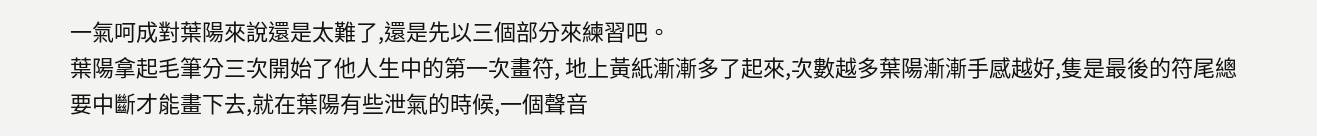一氣呵成對葉陽來說還是太難了,還是先以三個部分來練習吧。
葉陽拿起毛筆分三次開始了他人生中的第一次畫符, 地上黃紙漸漸多了起來,次數越多葉陽漸漸手感越好,隻是最後的符尾總要中斷才能畫下去,就在葉陽有些泄氣的時候,一個聲音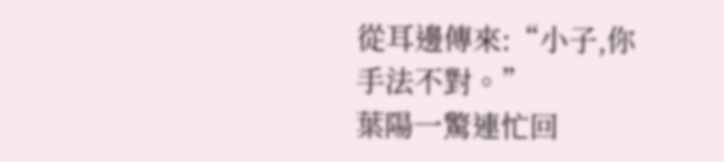從耳邊傳來:“小子,你手法不對。”
葉陽一驚連忙回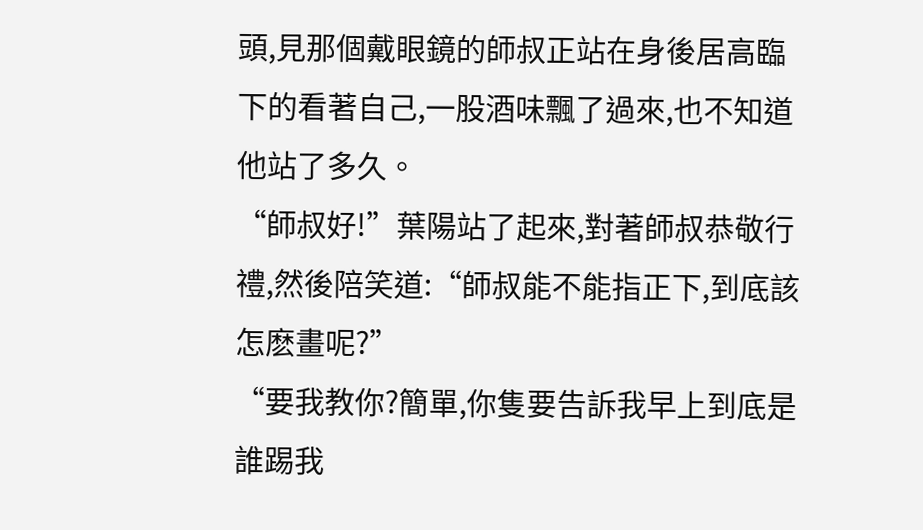頭,見那個戴眼鏡的師叔正站在身後居高臨下的看著自己,一股酒味飄了過來,也不知道他站了多久。
“師叔好!”葉陽站了起來,對著師叔恭敬行禮,然後陪笑道:“師叔能不能指正下,到底該怎麽畫呢?”
“要我教你?簡單,你隻要告訴我早上到底是誰踢我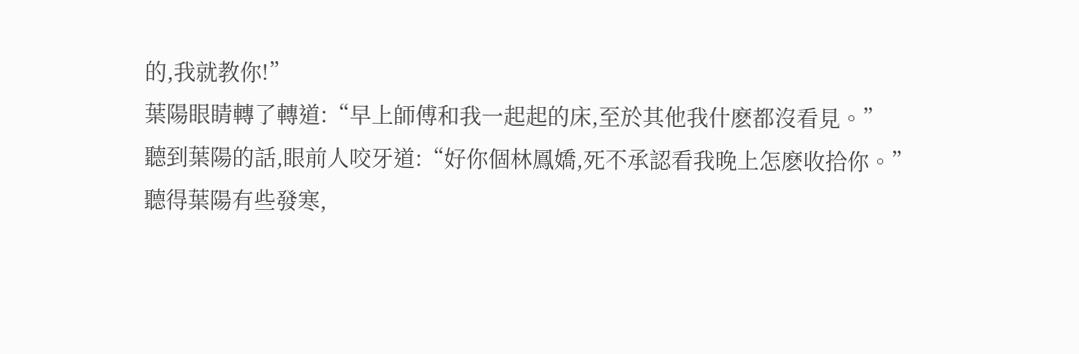的,我就教你!”
葉陽眼睛轉了轉道:“早上師傅和我一起起的床,至於其他我什麽都沒看見。”
聽到葉陽的話,眼前人咬牙道:“好你個林鳳嬌,死不承認看我晚上怎麽收拾你。”
聽得葉陽有些發寒,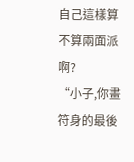自己這樣算不算兩面派啊?
“小子,你畫符身的最後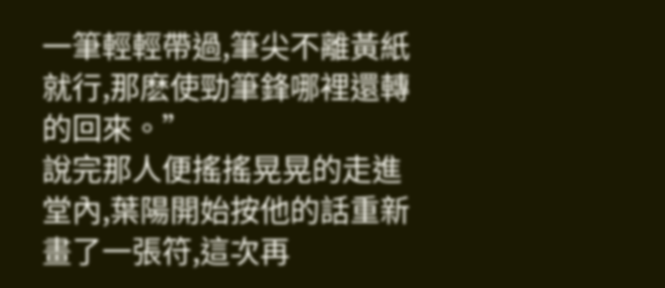一筆輕輕帶過,筆尖不離黃紙就行,那麽使勁筆鋒哪裡還轉的回來。”
說完那人便搖搖晃晃的走進堂內,葉陽開始按他的話重新畫了一張符,這次再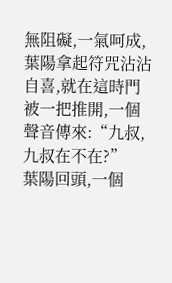無阻礙,一氣呵成,葉陽拿起符咒沾沾自喜,就在這時門被一把推開,一個聲音傳來:“九叔,九叔在不在?”
葉陽回頭,一個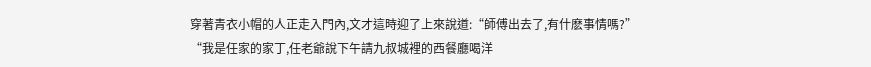穿著青衣小帽的人正走入門內,文才這時迎了上來說道:“師傅出去了,有什麽事情嗎?”
“我是任家的家丁,任老爺說下午請九叔城裡的西餐廳喝洋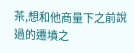茶,想和他商量下之前說過的遷墳之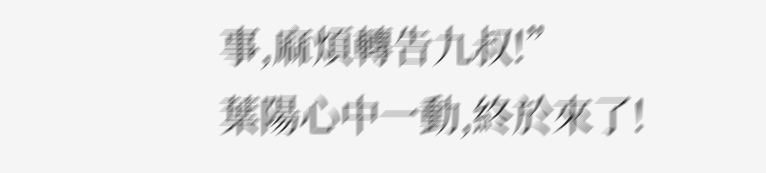事,麻煩轉告九叔!”
葉陽心中一動,終於來了!